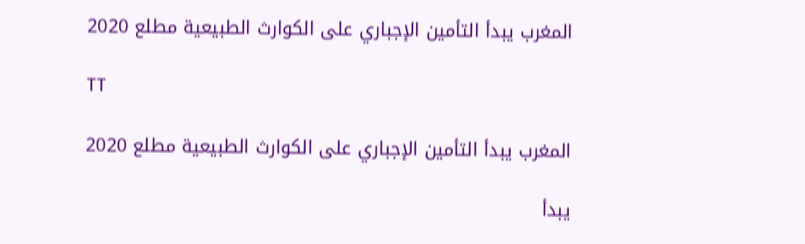المغرب يبدأ التأمين الإجباري على الكوارث الطبيعية مطلع 2020

TT

المغرب يبدأ التأمين الإجباري على الكوارث الطبيعية مطلع 2020

يبدأ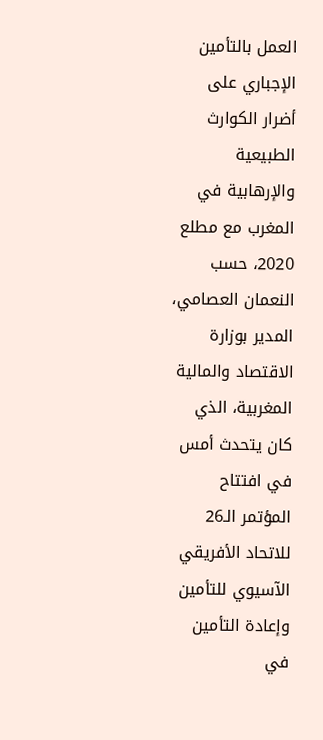العمل بالتأمين الإجباري على أضرار الكوارث الطبيعية والإرهابية في المغرب مع مطلع 2020، حسب النعمان العصامي، المدير بوزارة الاقتصاد والمالية المغربية، الذي كان يتحدث أمس في افتتاح المؤتمر الـ26 للاتحاد الأفريقي الآسيوي للتأمين وإعادة التأمين في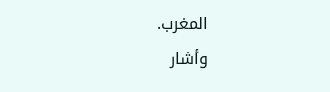المغرب.
وأشار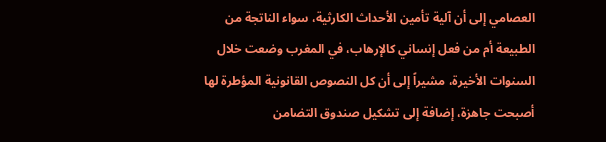العصامي إلى أن آلية تأمين الأحداث الكارثية، سواء الناتجة من الطبيعة أم من فعل إنساني كالإرهاب، في المغرب وضعت خلال السنوات الأخيرة، مشيراً إلى أن كل النصوص القانونية المؤطرة لها أصبحت جاهزة، إضافة إلى تشكيل صندوق التضامن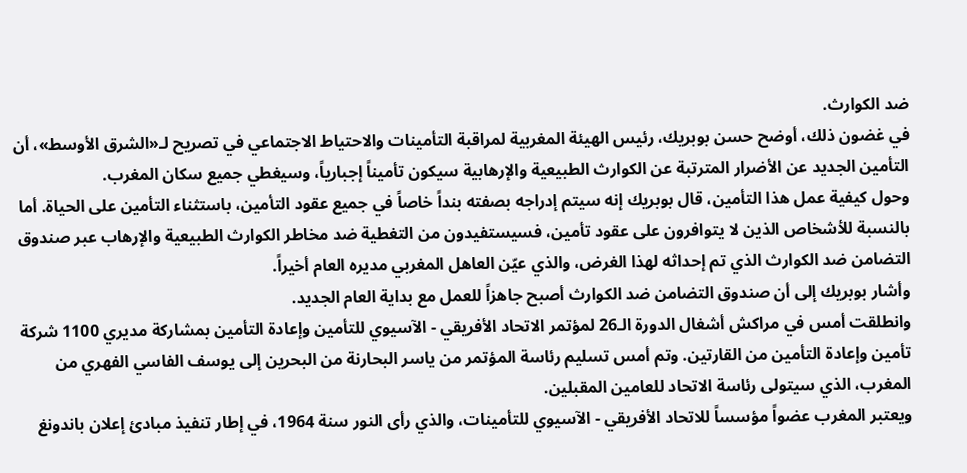ضد الكوارث.
في غضون ذلك، أوضح حسن بوبريك، رئيس الهيئة المغربية لمراقبة التأمينات والاحتياط الاجتماعي في تصريح لـ«الشرق الأوسط»، أن التأمين الجديد عن الأضرار المترتبة عن الكوارث الطبيعية والإرهابية سيكون تأميناً إجبارياً، وسيغطي جميع سكان المغرب.
وحول كيفية عمل هذا التأمين، قال بوبريك إنه سيتم إدراجه بصفته بنداً خاصاً في جميع عقود التأمين، باستثناء التأمين على الحياة. أما بالنسبة للأشخاص الذين لا يتوافرون على عقود تأمين، فسيستفيدون من التغطية ضد مخاطر الكوارث الطبيعية والإرهاب عبر صندوق التضامن ضد الكوارث الذي تم إحداثه لهذا الغرض، والذي عيّن العاهل المغربي مديره العام أخيراً.
وأشار بوبريك إلى أن صندوق التضامن ضد الكوارث أصبح جاهزاً للعمل مع بداية العام الجديد.
وانطلقت أمس في مراكش أشغال الدورة الـ26 لمؤتمر الاتحاد الأفريقي - الآسيوي للتأمين وإعادة التأمين بمشاركة مديري 1100 شركة تأمين وإعادة التأمين من القارتين. وتم أمس تسليم رئاسة المؤتمر من ياسر البحارنة من البحرين إلى يوسف الفاسي الفهري من المغرب، الذي سيتولى رئاسة الاتحاد للعامين المقبلين.
ويعتبر المغرب عضواً مؤسساً للاتحاد الأفريقي - الآسيوي للتأمينات، والذي رأى النور سنة 1964، في إطار تنفيذ مبادئ إعلان باندونغ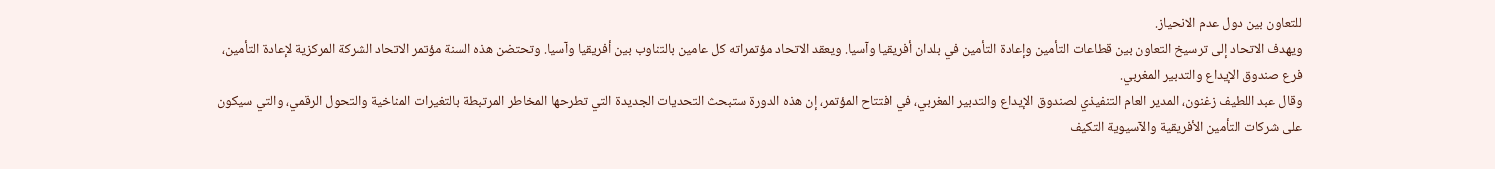للتعاون بين دول عدم الانحياز.
ويهدف الاتحاد إلى ترسيخ التعاون بين قطاعات التأمين وإعادة التأمين في بلدان أفريقيا وآسيا. ويعقد الاتحاد مؤتمراته كل عامين بالتناوب بين أفريقيا وآسيا. وتحتضن هذه السنة مؤتمر الاتحاد الشركة المركزية لإعادة التأمين، فرع صندوق الإيداع والتدبير المغربي.
وقال عبد اللطيف زغنون، المدير العام التنفيذي لصندوق الإيداع والتدبير المغربي، في افتتاح المؤتمر، إن هذه الدورة ستبحث التحديات الجديدة التي تطرحها المخاطر المرتبطة بالتغيرات المناخية والتحول الرقمي، والتي سيكون على شركات التأمين الأفريقية والآسيوية التكيف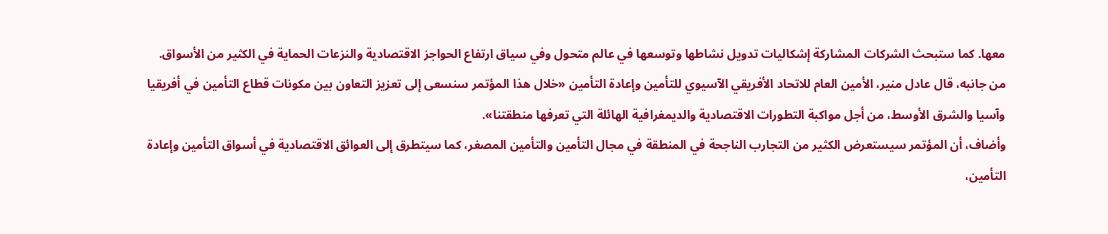معها. كما ستبحث الشركات المشاركة إشكاليات تدويل نشاطها وتوسعها في عالم متحول وفي سياق ارتفاع الحواجز الاقتصادية والنزعات الحماية في الكثير من الأسواق.
من جانبه، قال عادل منير، الأمين العام للاتحاد الأفريقي الآسيوي للتأمين وإعادة التأمين «خلال هذا المؤتمر سنسعى إلى تعزيز التعاون بين مكونات قطاع التأمين في أفريقيا وآسيا والشرق الأوسط، من أجل مواكبة التطورات الاقتصادية والديمغرافية الهائلة التي تعرفها منطقتنا».
وأضاف، أن المؤتمر سيستعرض الكثير من التجارب الناجحة في المنطقة في مجال التأمين والتأمين المصغر، كما سيتطرق إلى العوائق الاقتصادية في أسواق التأمين وإعادة التأمين،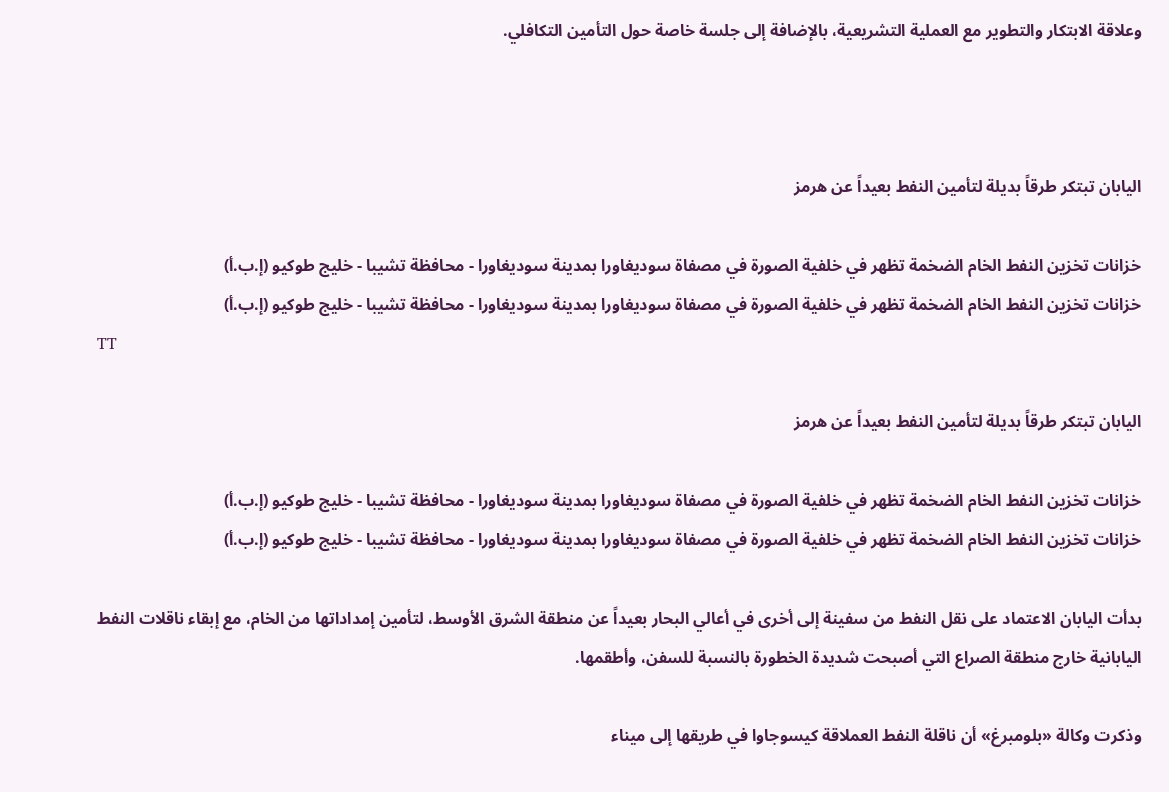وعلاقة الابتكار والتطوير مع العملية التشريعية، بالإضافة إلى جلسة خاصة حول التأمين التكافلي.



اليابان تبتكر طرقاً بديلة لتأمين النفط بعيداً عن هرمز

خزانات تخزين النفط الخام الضخمة تظهر في خلفية الصورة في مصفاة سوديغاورا بمدينة سوديغاورا - محافظة تشيبا - خليج طوكيو (إ.ب.أ)
خزانات تخزين النفط الخام الضخمة تظهر في خلفية الصورة في مصفاة سوديغاورا بمدينة سوديغاورا - محافظة تشيبا - خليج طوكيو (إ.ب.أ)
TT

اليابان تبتكر طرقاً بديلة لتأمين النفط بعيداً عن هرمز

خزانات تخزين النفط الخام الضخمة تظهر في خلفية الصورة في مصفاة سوديغاورا بمدينة سوديغاورا - محافظة تشيبا - خليج طوكيو (إ.ب.أ)
خزانات تخزين النفط الخام الضخمة تظهر في خلفية الصورة في مصفاة سوديغاورا بمدينة سوديغاورا - محافظة تشيبا - خليج طوكيو (إ.ب.أ)

بدأت اليابان الاعتماد على نقل النفط من سفينة إلى أخرى في أعالي البحار بعيداً عن منطقة الشرق الأوسط، لتأمين إمداداتها من الخام، مع إبقاء ناقلات النفط اليابانية خارج منطقة الصراع التي أصبحت شديدة الخطورة بالنسبة للسفن، وأطقمها.

وذكرت وكالة «بلومبرغ» أن ناقلة النفط العملاقة كيسوجاوا في طريقها إلى ميناء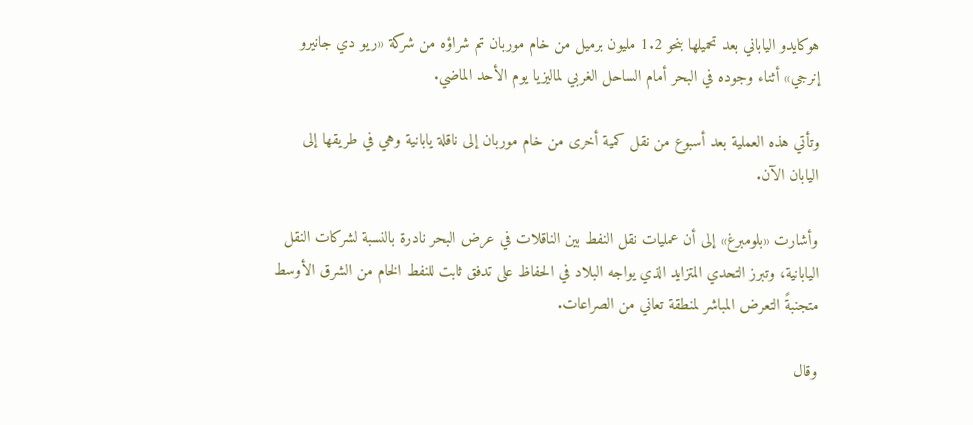هوكايدو الياباني بعد تحميلها بنحو 1.2 مليون برميل من خام موربان تم شراؤه من شركة «ريو دي جانيرو إنرجي» أثناء وجوده في البحر أمام الساحل الغربي لماليزيا يوم الأحد الماضي.

وتأتي هذه العملية بعد أسبوع من نقل كمية أخرى من خام موربان إلى ناقلة يابانية وهي في طريقها إلى اليابان الآن.

وأشارت «بلومبرغ» إلى أن عمليات نقل النفط بين الناقلات في عرض البحر نادرة بالنسبة لشركات النقل اليابانية، وتبرز التحدي المتزايد الذي يواجه البلاد في الحفاظ على تدفق ثابت للنفط الخام من الشرق الأوسط متجنبةً التعرض المباشر لمنطقة تعاني من الصراعات.

وقال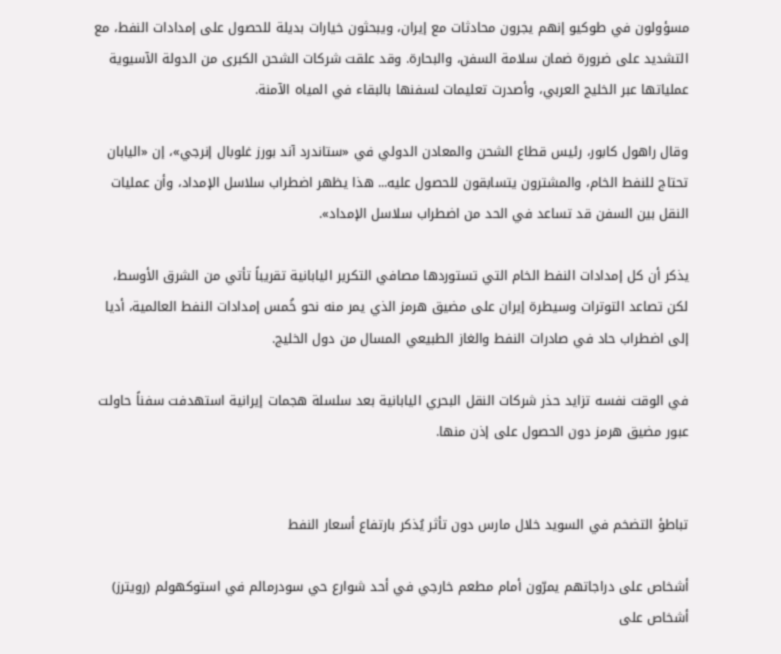مسؤولون في طوكيو إنهم يجرون محادثات مع إيران، ويبحثون خيارات بديلة للحصول على إمدادات النفط، مع التشديد على ضرورة ضمان سلامة السفن، والبحارة. وقد علقت شركات الشحن الكبرى من الدولة الآسيوية عملياتها عبر الخليج العربي، وأصدرت تعليمات لسفنها بالبقاء في المياه الآمنة.

وقال راهول كابور، رئيس قطاع الشحن والمعادن الدولي في «ستاندرد آند بورز غلوبال إنرجي»، إن «اليابان تحتاج للنفط الخام، والمشترون يتسابقون للحصول عليه... هذا يظهر اضطراب سلاسل الإمداد، وأن عمليات النقل بين السفن قد تساعد في الحد من اضطراب سلاسل الإمداد».

يذكر أن كل إمدادات النفط الخام التي تستوردها مصافي التكرير اليابانية تقريباً تأتي من الشرق الأوسط، لكن تصاعد التوترات وسيطرة إيران على مضيق هرمز الذي يمر منه نحو خُمس إمدادات النفط العالمية، أديا إلى اضطراب حاد في صادرات النفط والغاز الطبيعي المسال من دول الخليج.

في الوقت نفسه تزايد حذر شركات النقل البحري اليابانية بعد سلسلة هجمات إيرانية استهدفت سفناً حاولت عبور مضيق هرمز دون الحصول على إذن منها.


تباطؤ التضخم في السويد خلال مارس دون تأثر يُذكر بارتفاع أسعار النفط

أشخاص على دراجاتهم يمرّون أمام مطعم خارجي في أحد شوارع حي سودرمالم في استوكهولم (رويترز)
أشخاص على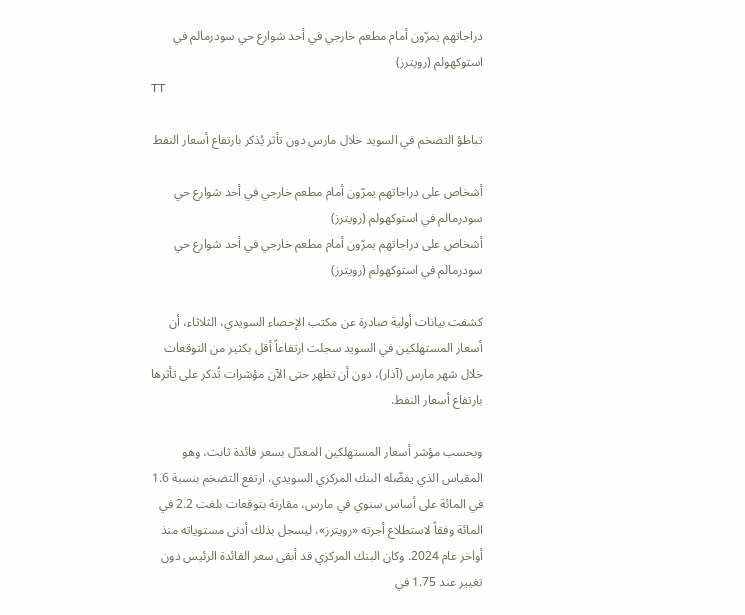دراجاتهم يمرّون أمام مطعم خارجي في أحد شوارع حي سودرمالم في استوكهولم (رويترز)
TT

تباطؤ التضخم في السويد خلال مارس دون تأثر يُذكر بارتفاع أسعار النفط

أشخاص على دراجاتهم يمرّون أمام مطعم خارجي في أحد شوارع حي سودرمالم في استوكهولم (رويترز)
أشخاص على دراجاتهم يمرّون أمام مطعم خارجي في أحد شوارع حي سودرمالم في استوكهولم (رويترز)

كشفت بيانات أولية صادرة عن مكتب الإحصاء السويدي، الثلاثاء، أن أسعار المستهلكين في السويد سجلت ارتفاعاً أقل بكثير من التوقعات خلال شهر مارس (آذار)، دون أن تظهر حتى الآن مؤشرات تُذكر على تأثرها بارتفاع أسعار النفط.

وبحسب مؤشر أسعار المستهلكين المعدّل بسعر فائدة ثابت، وهو المقياس الذي يفضّله البنك المركزي السويدي، ارتفع التضخم بنسبة 1.6 في المائة على أساس سنوي في مارس، مقارنة بتوقعات بلغت 2.2 في المائة وفقاً لاستطلاع أجرته «رويترز»، ليسجل بذلك أدنى مستوياته منذ أواخر عام 2024. وكان البنك المركزي قد أبقى سعر الفائدة الرئيس دون تغيير عند 1.75 في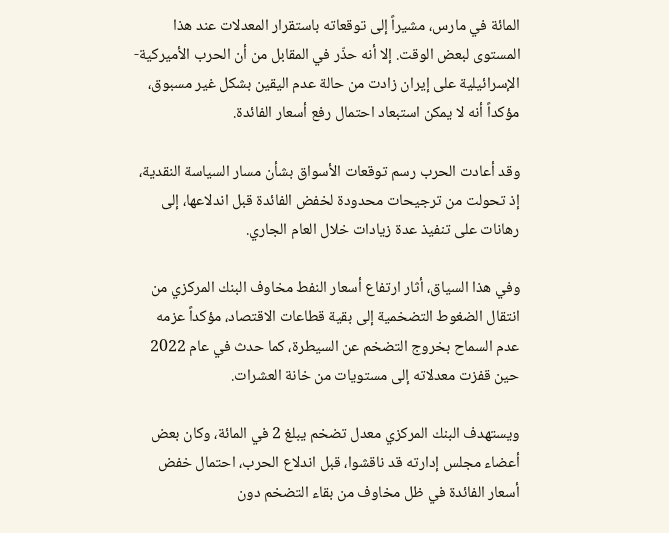المائة في مارس، مشيراً إلى توقعاته باستقرار المعدلات عند هذا المستوى لبعض الوقت. إلا أنه حذّر في المقابل من أن الحرب الأميركية-الإسرائيلية على إيران زادت من حالة عدم اليقين بشكل غير مسبوق، مؤكداً أنه لا يمكن استبعاد احتمال رفع أسعار الفائدة.

وقد أعادت الحرب رسم توقعات الأسواق بشأن مسار السياسة النقدية، إذ تحولت من ترجيحات محدودة لخفض الفائدة قبل اندلاعها، إلى رهانات على تنفيذ عدة زيادات خلال العام الجاري.

وفي هذا السياق، أثار ارتفاع أسعار النفط مخاوف البنك المركزي من انتقال الضغوط التضخمية إلى بقية قطاعات الاقتصاد، مؤكداً عزمه عدم السماح بخروج التضخم عن السيطرة، كما حدث في عام 2022 حين قفزت معدلاته إلى مستويات من خانة العشرات.

ويستهدف البنك المركزي معدل تضخم يبلغ 2 في المائة، وكان بعض أعضاء مجلس إدارته قد ناقشوا، قبل اندلاع الحرب، احتمال خفض أسعار الفائدة في ظل مخاوف من بقاء التضخم دون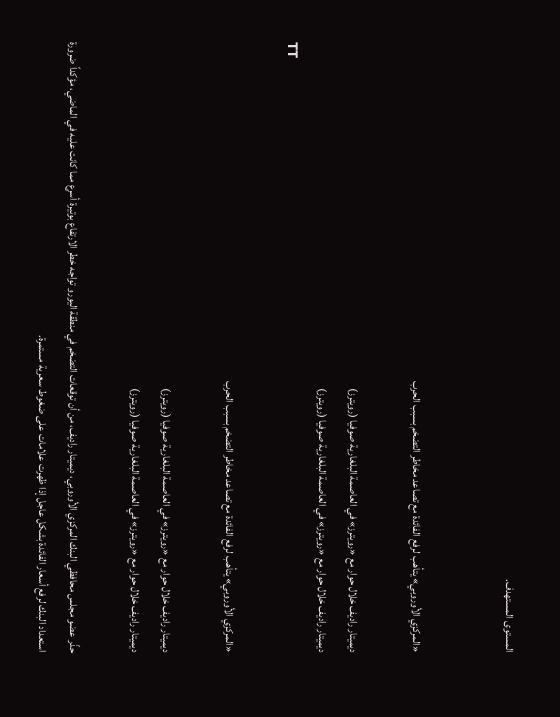المستوى المستهدف.


«المركزي الأوروبي» يتأهب لرفع الفائدة مع تصاعد مخاطر التضخم بسبب الحرب

ديميتار راديف خلال حوار مع «رويترز» في العاصمة البلغارية صوفيا (رويترز)
ديميتار راديف خلال حوار مع «رويترز» في العاصمة البلغارية صوفيا (رويترز)
TT

«المركزي الأوروبي» يتأهب لرفع الفائدة مع تصاعد مخاطر التضخم بسبب الحرب

ديميتار راديف خلال حوار مع «رويترز» في العاصمة البلغارية صوفيا (رويترز)
ديميتار راديف خلال حوار مع «رويترز» في العاصمة البلغارية صوفيا (رويترز)

حذّر عضو مجلس محافظي البنك المركزي الأوروبي، ديميتار راديف، من أن توقعات التضخم في منطقة اليورو تواجه خطر الارتفاع بوتيرة أسرع مما كانت عليه في الماضي، مؤكداً ضرورة استعداد البنك لرفع أسعار الفائدة بشكل عاجل إذا ظهرت علامات على ضغوط سعرية مستمرة.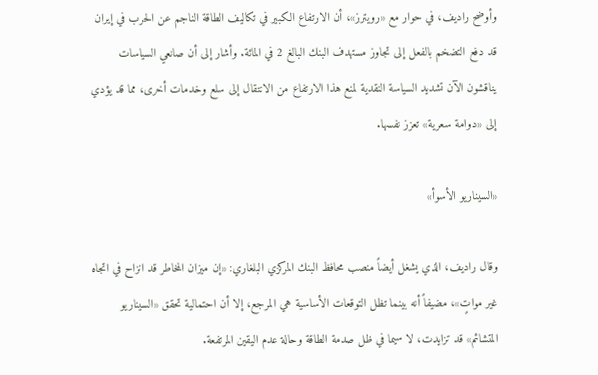وأوضح راديف، في حوار مع «رويترز»، أن الارتفاع الكبير في تكاليف الطاقة الناجم عن الحرب في إيران قد دفع التضخم بالفعل إلى تجاوز مستهدف البنك البالغ 2 في المائة. وأشار إلى أن صانعي السياسات يناقشون الآن تشديد السياسة النقدية لمنع هذا الارتفاع من الانتقال إلى سلع وخدمات أخرى، مما قد يؤدي إلى «دوامة سعرية» تعزز نفسها.

«السيناريو الأسوأ»

وقال راديف، الذي يشغل أيضاً منصب محافظ البنك المركزي البلغاري: «إن ميزان المخاطر قد انزاح في اتجاه غير مواتٍ»، مضيفاً أنه بينما تظل التوقعات الأساسية هي المرجع، إلا أن احتمالية تحقق «السيناريو المتشائم» قد تزايدت، لا سيما في ظل صدمة الطاقة وحالة عدم اليقين المرتفعة.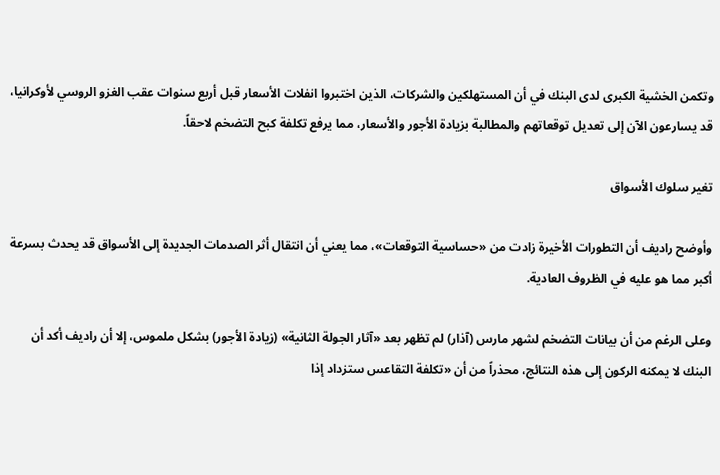وتكمن الخشية الكبرى لدى البنك في أن المستهلكين والشركات، الذين اختبروا انفلات الأسعار قبل أربع سنوات عقب الغزو الروسي لأوكرانيا، قد يسارعون الآن إلى تعديل توقعاتهم والمطالبة بزيادة الأجور والأسعار، مما يرفع تكلفة كبح التضخم لاحقاً.

تغير سلوك الأسواق

وأوضح راديف أن التطورات الأخيرة زادت من «حساسية التوقعات»، مما يعني أن انتقال أثر الصدمات الجديدة إلى الأسواق قد يحدث بسرعة أكبر مما هو عليه في الظروف العادية.

وعلى الرغم من أن بيانات التضخم لشهر مارس (آذار) لم تظهر بعد «آثار الجولة الثانية» (زيادة الأجور) بشكل ملموس، إلا أن راديف أكد أن البنك لا يمكنه الركون إلى هذه النتائج، محذراً من أن «تكلفة التقاعس ستزداد إذا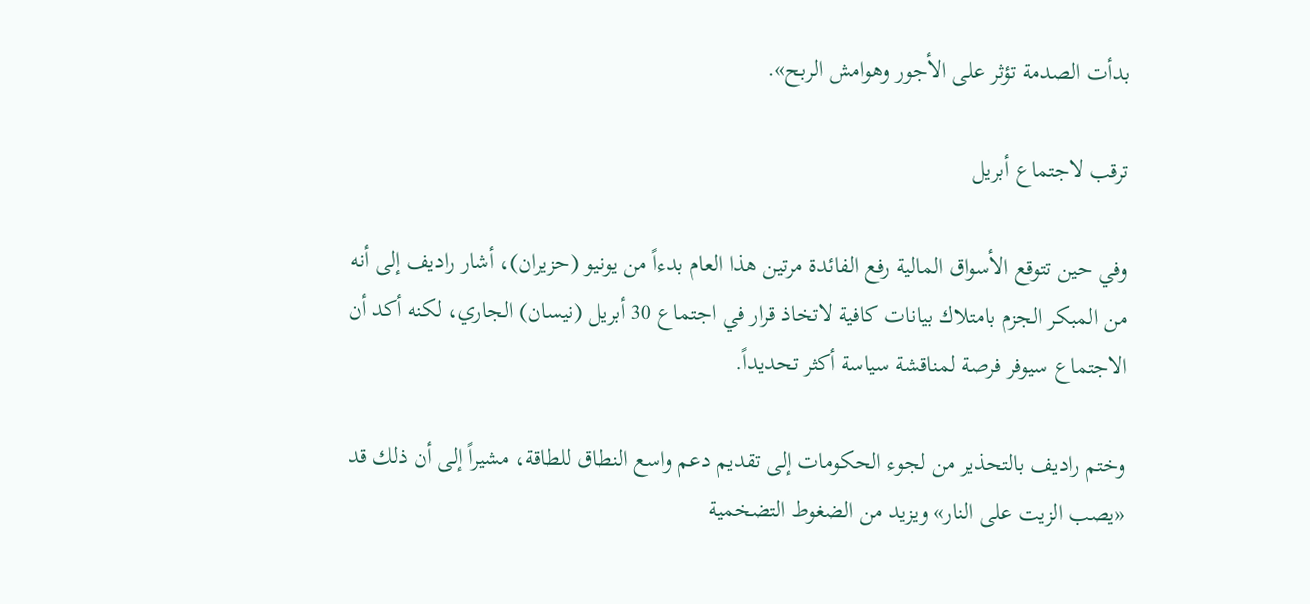بدأت الصدمة تؤثر على الأجور وهوامش الربح».

ترقب لاجتماع أبريل

وفي حين تتوقع الأسواق المالية رفع الفائدة مرتين هذا العام بدءاً من يونيو (حزيران)، أشار راديف إلى أنه من المبكر الجزم بامتلاك بيانات كافية لاتخاذ قرار في اجتماع 30 أبريل (نيسان) الجاري، لكنه أكد أن الاجتماع سيوفر فرصة لمناقشة سياسة أكثر تحديداً.

وختم راديف بالتحذير من لجوء الحكومات إلى تقديم دعم واسع النطاق للطاقة، مشيراً إلى أن ذلك قد «يصب الزيت على النار» ويزيد من الضغوط التضخمية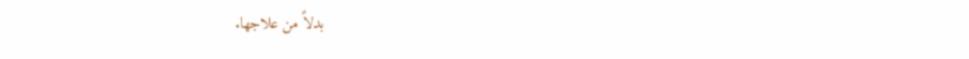بدلاً من علاجها.